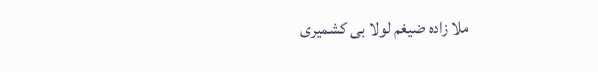ملا زادہ ضیغم لولا بی کشمیری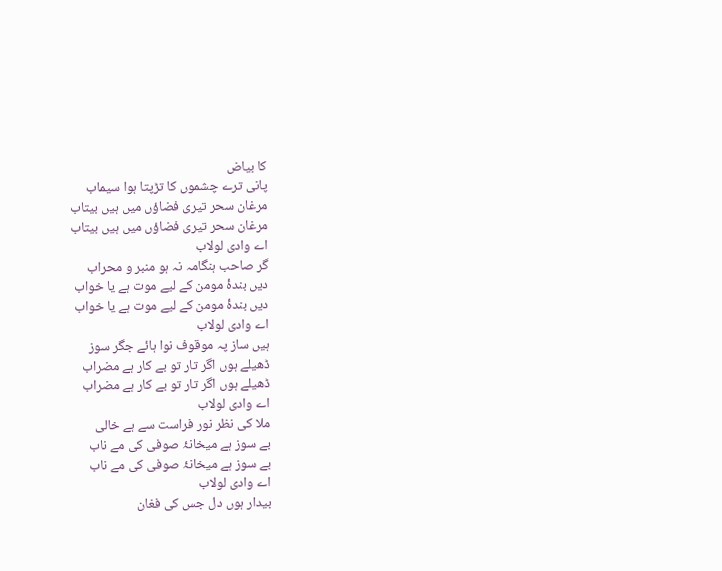کا بیاض
پانی ترے چشموں کا تڑپتا ہوا سیماب
مرغان سحر تیری فضاؤں میں ہیں بیتاب
مرغان سحر تیری فضاؤں میں ہیں بیتاب
اے وادی لولاب
گر صاحب ہنگامہ نہ ہو منبر و محراب
دیں بندۂ مومن کے لیے موت ہے یا خواب
دیں بندۂ مومن کے لیے موت ہے یا خواب
اے وادی لولاب
ہیں ساز پہ موقوف نوا ہائے جگر سوز
ڈھیلے ہوں اگر تار تو بے کار ہے مضراب
ڈھیلے ہوں اگر تار تو بے کار ہے مضراب
اے وادی لولاب
ملا کی نظر نور فراست سے ہے خالی
بے سوز ہے میخانۂ صوفی کی مے ناب
بے سوز ہے میخانۂ صوفی کی مے ناب
اے وادی لولاب
بیدار ہوں دل جس کی فغان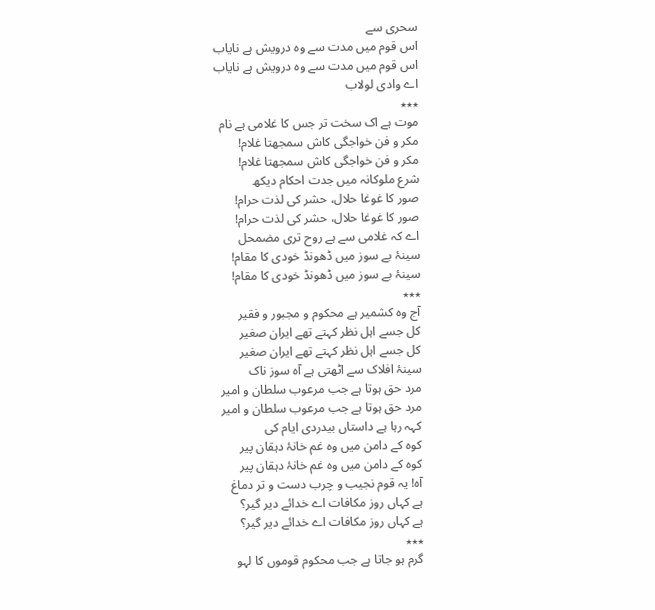سحری سے
اس قوم میں مدت سے وہ درویش ہے نایاب
اس قوم میں مدت سے وہ درویش ہے نایاب
اے وادی لولاب
٭٭٭
موت ہے اک سخت تر جس کا غلامی ہے نام
مکر و فن خواجگی کاش سمجھتا غلام!
مکر و فن خواجگی کاش سمجھتا غلام!
شرع ملوکانہ میں جدت احکام دیکھ
صور کا غوغا حلال، حشر کی لذت حرام!
صور کا غوغا حلال، حشر کی لذت حرام!
اے کہ غلامی سے ہے روح تری مضمحل
سینۂ بے سوز میں ڈھونڈ خودی کا مقام!
سینۂ بے سوز میں ڈھونڈ خودی کا مقام!
٭٭٭
آج وہ کشمیر ہے محکوم و مجبور و فقیر
کل جسے اہل نظر کہتے تھے ایران صغیر
کل جسے اہل نظر کہتے تھے ایران صغیر
سینۂ افلاک سے اٹھتی ہے آہ سوز ناک
مرد حق ہوتا ہے جب مرعوب سلطان و امیر
مرد حق ہوتا ہے جب مرعوب سلطان و امیر
کہہ رہا ہے داستاں بیدردی ایام کی
کوہ کے دامن میں وہ غم خانۂ دہقان پیر
کوہ کے دامن میں وہ غم خانۂ دہقان پیر
آہ! یہ قوم نجیب و چرب دست و تر دماغ
ہے کہاں روز مکافات اے خدائے دیر گیر؟
ہے کہاں روز مکافات اے خدائے دیر گیر؟
٭٭٭
گرم ہو جاتا ہے جب محکوم قوموں کا لہو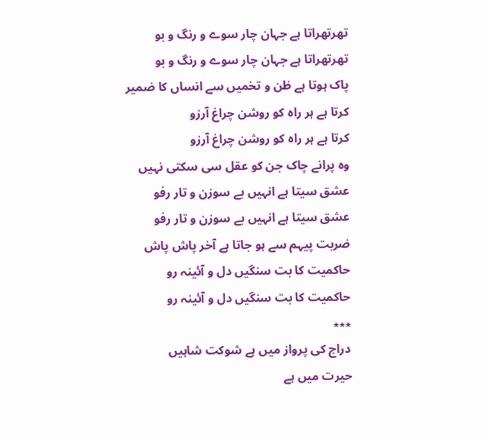تھرتھراتا ہے جہان چار سوے و رنگ و بو
تھرتھراتا ہے جہان چار سوے و رنگ و بو
پاک ہوتا ہے ظن و تخمیں سے انساں کا ضمیر
کرتا ہے ہر راہ کو روشن چراغ آرزو
کرتا ہے ہر راہ کو روشن چراغ آرزو
وہ پرانے چاک جن کو عقل سی سکتی نہیں
عشق سیتا ہے انہیں بے سوزن و تار رفو
عشق سیتا ہے انہیں بے سوزن و تار رفو
ضربت پیہم سے ہو جاتا ہے آخر پاش پاش
حاکمیت کا بت سنگیں دل و آئینہ رو
حاکمیت کا بت سنگیں دل و آئینہ رو
٭٭٭
دراج کی پرواز میں ہے شوکت شاہیں
حیرت میں ہے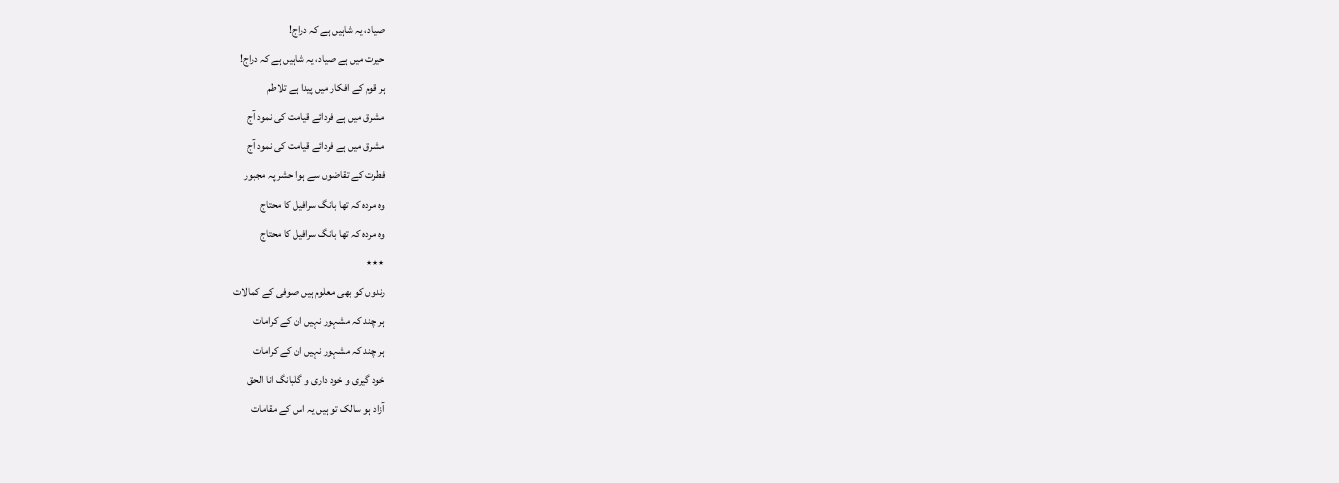صیاد، یہ شاہیں ہے کہ دراج!
حیرت میں ہے صیاد، یہ شاہیں ہے کہ دراج!
ہر قوم کے افکار میں پیدا ہے تلاطم
مشرق میں ہے فردائے قیامت کی نمود آج
مشرق میں ہے فردائے قیامت کی نمود آج
فطرت کے تقاضوں سے ہوا حشر پہ مجبور
وہ مردہ کہ تھا بانگ سرافیل کا محتاج
وہ مردہ کہ تھا بانگ سرافیل کا محتاج
٭٭٭
رندوں کو بھی معلوم ہیں صوفی کے کمالات
ہر چند کہ مشہور نہیں ان کے کرامات
ہر چند کہ مشہور نہیں ان کے کرامات
خود گیری و خود داری و گلبانگ انا الحق
آزاد ہو سالک تو ہیں یہ اس کے مقامات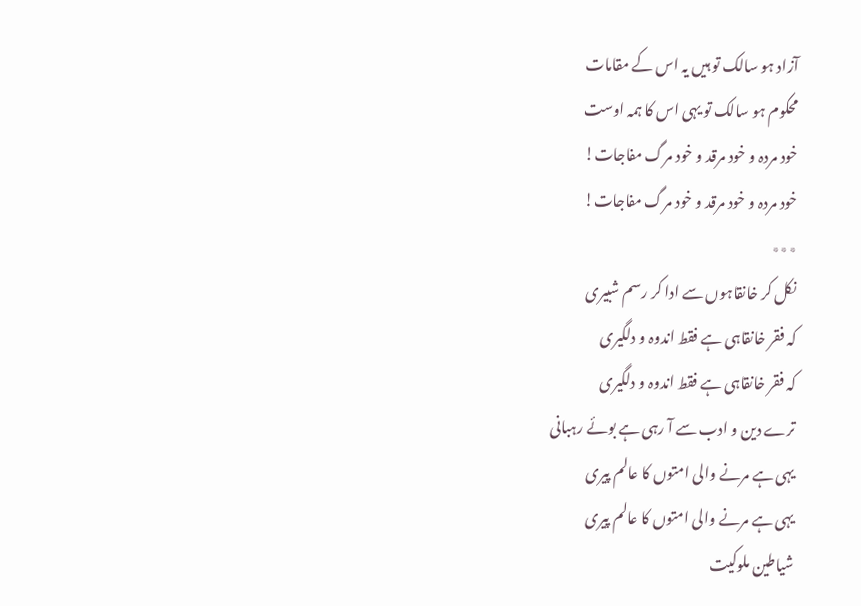آزاد ہو سالک تو ہیں یہ اس کے مقامات
محکوم ہو سالک تو یہی اس کا ہمہ اوست
خود مردہ و خود مرقد و خود مرگ مفاجات!
خود مردہ و خود مرقد و خود مرگ مفاجات!
٭٭٭
نکل کر خانقاہوں سے ادا کر رسم شبیری
کہ فقر خانقاہی ہے فقط اندوہ و دلگیری
کہ فقر خانقاہی ہے فقط اندوہ و دلگیری
ترے دین و ادب سے آ رہی ہے بوئے رہبانی
یہی ہے مرنے والی امتوں کا عالم پیری
یہی ہے مرنے والی امتوں کا عالم پیری
شیاطین ملوکیت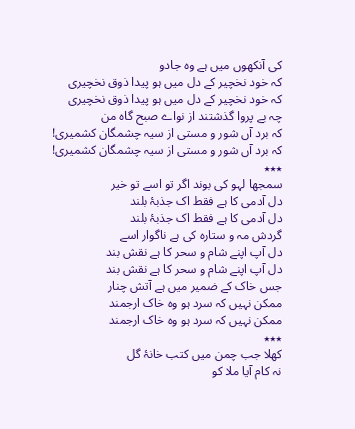کی آنکھوں میں ہے وہ جادو
کہ خود نخچیر کے دل میں ہو پیدا ذوق نخچیری
کہ خود نخچیر کے دل میں ہو پیدا ذوق نخچیری
چہ بے پروا گذشتند از نواے صبح گاہ من
کہ برد آں شور و مستی از سیہ چشمگان کشمیری!
کہ برد آں شور و مستی از سیہ چشمگان کشمیری!
٭٭٭
سمجھا لہو کی بوند اگر تو اسے تو خیر
دل آدمی کا ہے فقط اک جذبۂ بلند
دل آدمی کا ہے فقط اک جذبۂ بلند
گردش مہ و ستارہ کی ہے ناگوار اسے
دل آپ اپنے شام و سحر کا ہے نقش بند
دل آپ اپنے شام و سحر کا ہے نقش بند
جس خاک کے ضمیر میں ہے آتش چنار
ممکن نہیں کہ سرد ہو وہ خاک ارجمند
ممکن نہیں کہ سرد ہو وہ خاک ارجمند
٭٭٭
کھلا جب چمن میں کتب خانۂ گل
نہ کام آیا ملا کو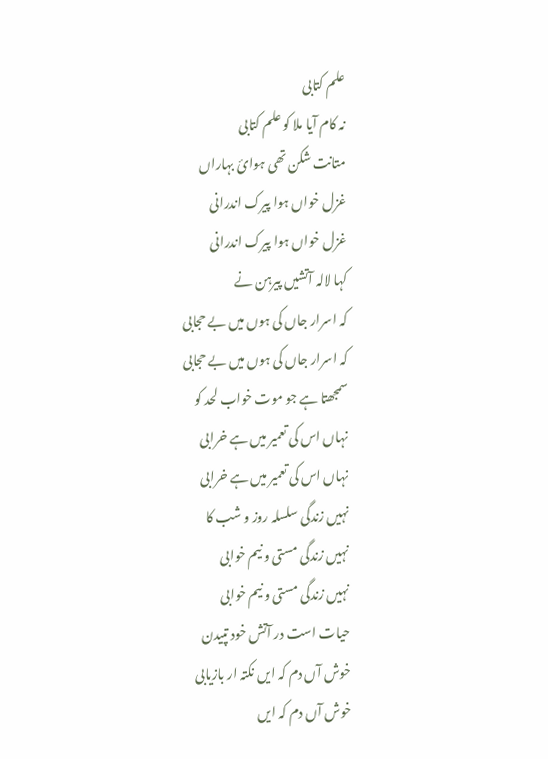علم کتابی
نہ کام آیا ملا کو علم کتابی
متانت شکن تھی ہوائ بہاراں
غزل خواں ہوا پیرک اندرانی
غزل خواں ہوا پیرک اندرانی
کہا لالہ آتشیں پیرہن نے
کہ اسرار جاں کی ہوں میں بے حجابی
کہ اسرار جاں کی ہوں میں بے حجابی
سمجھتا ہے جو موت خواب لحد کو
نہاں اس کی تعمیر میں ہے خرابی
نہاں اس کی تعمیر میں ہے خرابی
نہیں زندگی سلسلہ روز و شب کا
نہیں زندگی مستی و نیم خوابی
نہیں زندگی مستی و نیم خوابی
حیات است در آتش خود تپیدن
خوش آں دم کہ ایں نکتہ ار بازیابی
خوش آں دم کہ ایں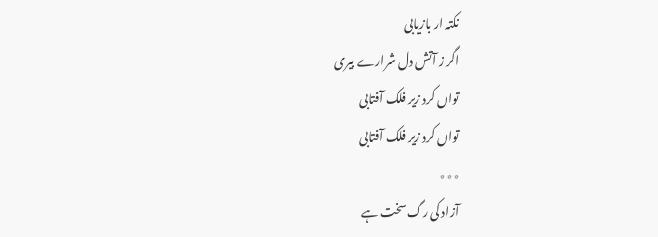نکتہ ار بازیابی
اگر ز آتش دل شرارے بیری
تواں کرد زیر فلک آفتابی
تواں کرد زیر فلک آفتابی
٭٭٭
آزاد کی رگ سخت ہے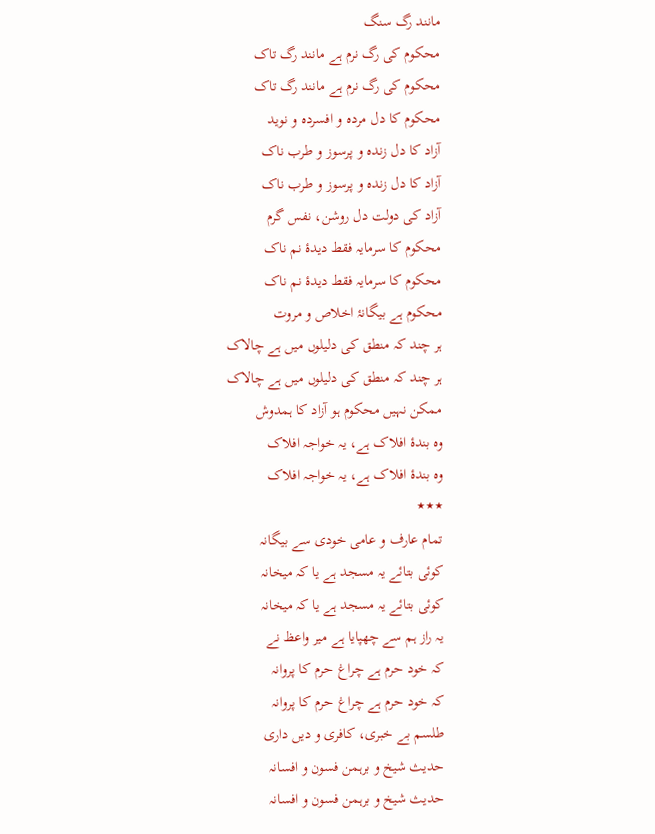مانند رگ سنگ
محکوم کی رگ نرم ہے مانند رگ تاک
محکوم کی رگ نرم ہے مانند رگ تاک
محکوم کا دل مردہ و افسردہ و نوید
آزاد کا دل زندہ و پرسوز و طرب ناک
آزاد کا دل زندہ و پرسوز و طرب ناک
آزاد کی دولت دل روشن، نفس گرم
محکوم کا سرمایہ فقط دیدۂ نم ناک
محکوم کا سرمایہ فقط دیدۂ نم ناک
محکوم ہے بیگانۂ اخلاص و مروت
ہر چند کہ منطق کی دلیلوں میں ہے چالاک
ہر چند کہ منطق کی دلیلوں میں ہے چالاک
ممکن نہیں محکوم ہو آزاد کا ہمدوش
وہ بندۂ افلاک ہے، یہ خواجہ افلاک
وہ بندۂ افلاک ہے، یہ خواجہ افلاک
٭٭٭
تمام عارف و عامی خودی سے بیگانہ
کوئی بتائے یہ مسجد ہے یا کہ میخانہ
کوئی بتائے یہ مسجد ہے یا کہ میخانہ
یہ راز ہم سے چھپایا ہے میر واعظ نے
کہ خود حرم ہے چراغ حرم کا پروانہ
کہ خود حرم ہے چراغ حرم کا پروانہ
طلسم بے خبری، کافری و دیں داری
حدیث شیخ و برہمن فسون و افسانہ
حدیث شیخ و برہمن فسون و افسانہ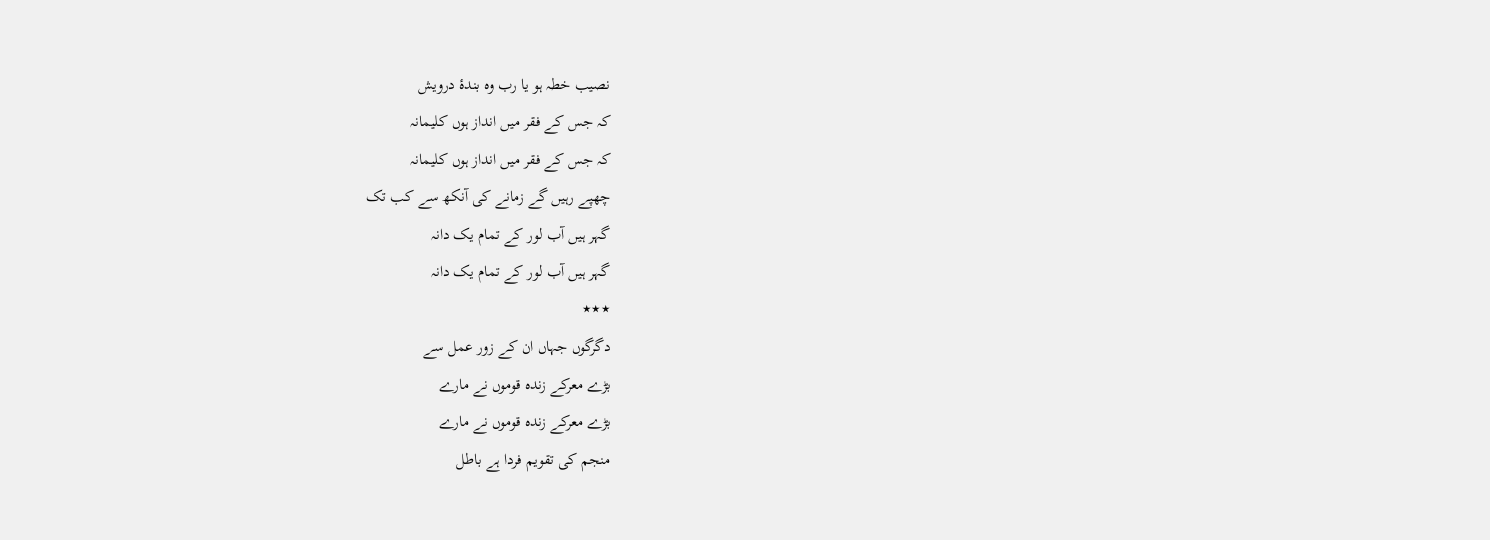نصیب خطہ ہو یا رب وہ بندۂ درویش
کہ جس کے فقر میں انداز ہوں کلیمانہ
کہ جس کے فقر میں انداز ہوں کلیمانہ
چھپے رہیں گے زمانے کی آنکھ سے کب تک
گہر ہیں آب لور کے تمام یک دانہ
گہر ہیں آب لور کے تمام یک دانہ
٭٭٭
دگرگوں جہاں ان کے زور عمل سے
بڑے معرکے زندہ قوموں نے مارے
بڑے معرکے زندہ قوموں نے مارے
منجم کی تقویم فردا ہے باطل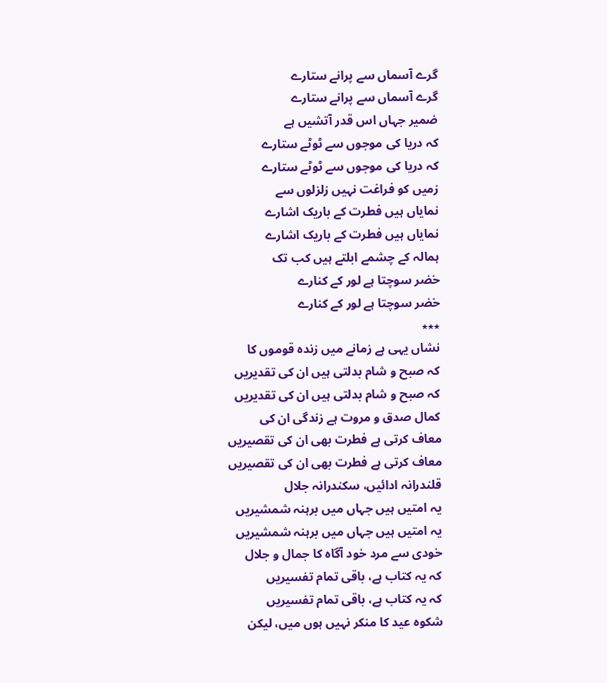گرے آسماں سے پرانے ستارے
گرے آسماں سے پرانے ستارے
ضمیر جہاں اس قدر آتشیں ہے
کہ دریا کی موجوں سے ٹوٹے ستارے
کہ دریا کی موجوں سے ٹوٹے ستارے
زمیں کو فراغت نہیں زلزلوں سے
نمایاں ہیں فطرت کے باریک اشارے
نمایاں ہیں فطرت کے باریک اشارے
ہمالہ کے چشمے ابلتے ہیں کب تک
خضر سوچتا ہے لور کے کنارے
خضر سوچتا ہے لور کے کنارے
٭٭٭
نشاں یہی ہے زمانے میں زندہ قوموں کا
کہ صبح و شام بدلتی ہیں ان کی تقدیریں
کہ صبح و شام بدلتی ہیں ان کی تقدیریں
کمال صدق و مروت ہے زندگی ان کی
معاف کرتی ہے فطرت بھی ان کی تقصیریں
معاف کرتی ہے فطرت بھی ان کی تقصیریں
قلندرانہ ادائیں، سکندرانہ جلال
یہ امتیں ہیں جہاں میں برہنہ شمشیریں
یہ امتیں ہیں جہاں میں برہنہ شمشیریں
خودی سے مرد خود آگاہ کا جمال و جلال
کہ یہ کتاب ہے، باقی تمام تفسیریں
کہ یہ کتاب ہے، باقی تمام تفسیریں
شکوہ عید کا منکر نہیں ہوں میں، لیکن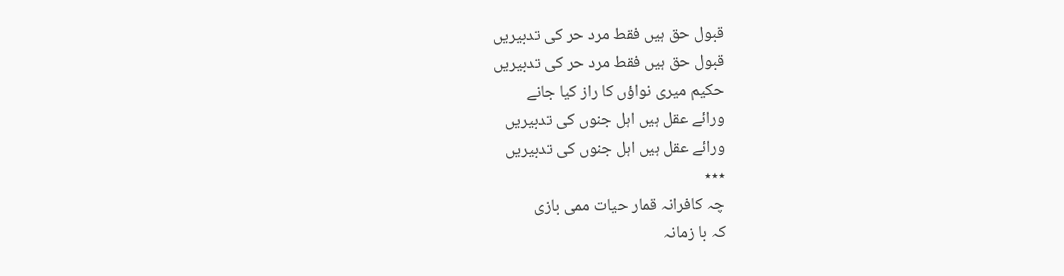قبول حق ہیں فقط مرد حر کی تدبیریں
قبول حق ہیں فقط مرد حر کی تدبیریں
حکیم میری نواؤں کا راز کیا جانے
ورائے عقل ہیں اہل جنوں کی تدبیریں
ورائے عقل ہیں اہل جنوں کی تدبیریں
٭٭٭
چہ کافرانہ قمار حیات ممی بازی
کہ با زمانہ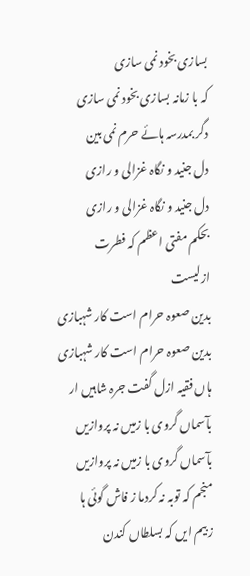بسازی بخود نمی سازی
کہ با زمانہ بسازی بخود نمی سازی
دگر بمدرسہ ہائے حرم نمی بین
دل جنید و نگاہ غزالی و رازی
دل جنید و نگاہ غزالی و رازی
بحکم مفتی اعظم کہ فطرت ازلیست
بدین صعوہ حرام است کار شہبازی
بدین صعوہ حرام است کار شہبازی
ہاں فقیہ ازل گفت جرہ شاہیں ار
بآسماں گروی با زمیں نہ پروازیں
بآسماں گروی با زمیں نہ پروازیں
منجم کہ توبہ نہ کردما ز فاش گوئی ہا
ز بیم ایں کہ بسلطاں کندن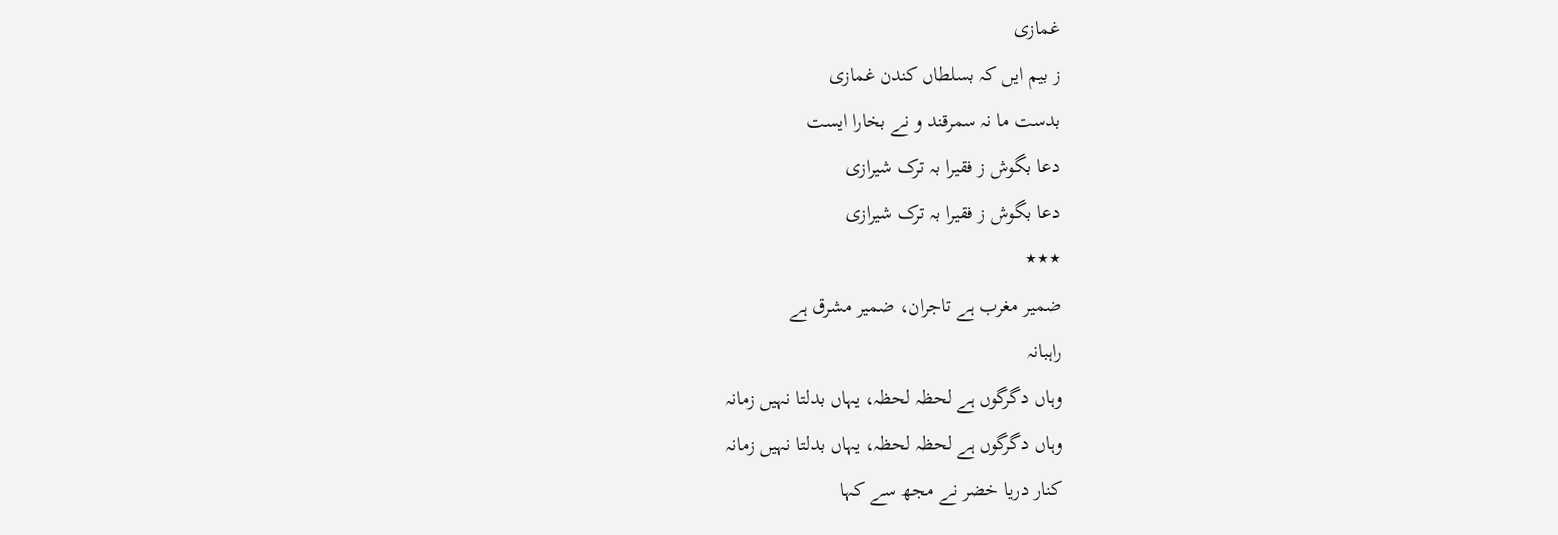غمازی
ز بیم ایں کہ بسلطاں کندن غمازی
بدست ما نہ سمرقند و نے بخارا ایست
دعا بگوش ز فقیرا بہ ترک شیرازی
دعا بگوش ز فقیرا بہ ترک شیرازی
٭٭٭
ضمیر مغرب ہے تاجران، ضمیر مشرق ہے
راہبانہ
وہاں دگرگوں ہے لحظہ لحظہ، یہاں بدلتا نہیں زمانہ
وہاں دگرگوں ہے لحظہ لحظہ، یہاں بدلتا نہیں زمانہ
کنار دریا خضر نے مجھ سے کہا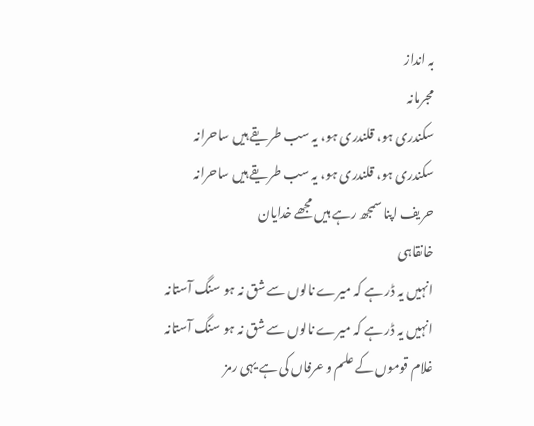بہ انداز
مجرمانہ
سکندری ہو، قلندری ہو، یہ سب طریقے ہیں ساحرانہ
سکندری ہو، قلندری ہو، یہ سب طریقے ہیں ساحرانہ
حریف اپنا سمجھ رہے ہیں مجھے خدایان
خانقاہی
انہیں یہ ڈر ہے کہ میرے نالوں سے شق نہ ہو سنگ آستانہ
انہیں یہ ڈر ہے کہ میرے نالوں سے شق نہ ہو سنگ آستانہ
غلام قوموں کے علم و عرفاں کی ہے یہی رمز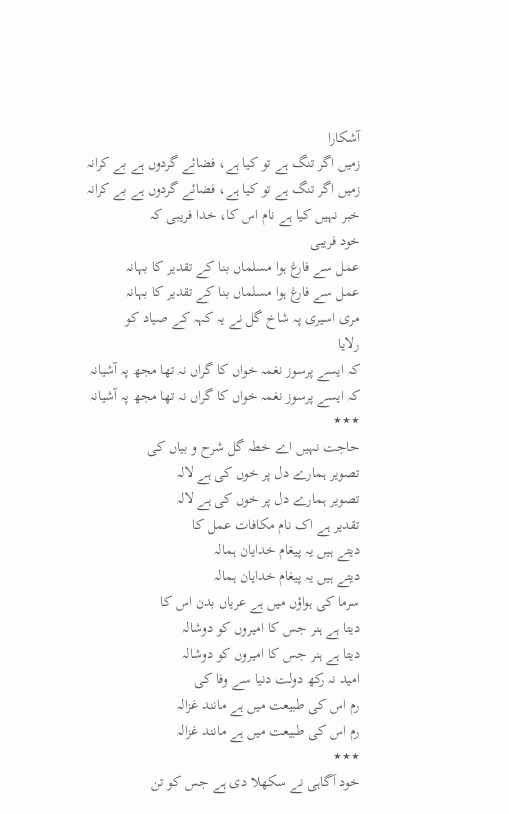آشکارا
زمیں اگر تنگ ہے تو کیا ہے، فضائے گردوں ہے بے کرانہ
زمیں اگر تنگ ہے تو کیا ہے، فضائے گردوں ہے بے کرانہ
خبر نہیں کیا ہے نام اس کا، خدا فریبی کہ
خود فریبی
عمل سے فارغ ہوا مسلماں بنا کے تقدیر کا بہانہ
عمل سے فارغ ہوا مسلماں بنا کے تقدیر کا بہانہ
مری اسیری پہ شاخ گل نے یہ کہہ کے صیاد کو
رلایا
کہ ایسے پرسوز نغمہ خواں کا گراں نہ تھا مجھ پہ آشیانہ
کہ ایسے پرسوز نغمہ خواں کا گراں نہ تھا مجھ پہ آشیانہ
٭٭٭
حاجت نہیں اے خطہ گل شرح و بیاں کی
تصویر ہمارے دل پر خوں کی ہے لالہ
تصویر ہمارے دل پر خوں کی ہے لالہ
تقدیر ہے اک نام مکافات عمل کا
دیتے ہیں یہ پیغام خدایان ہمالہ
دیتے ہیں یہ پیغام خدایان ہمالہ
سرما کی ہواؤں میں ہے عریاں بدن اس کا
دیتا ہے ہنر جس کا امیروں کو دوشالہ
دیتا ہے ہنر جس کا امیروں کو دوشالہ
امید نہ رکھ دولت دنیا سے وفا کی
رم اس کی طبیعت میں ہے مانند غزالہ
رم اس کی طبیعت میں ہے مانند غزالہ
٭٭٭
خود آگاہی نے سکھلا دی ہے جس کو تن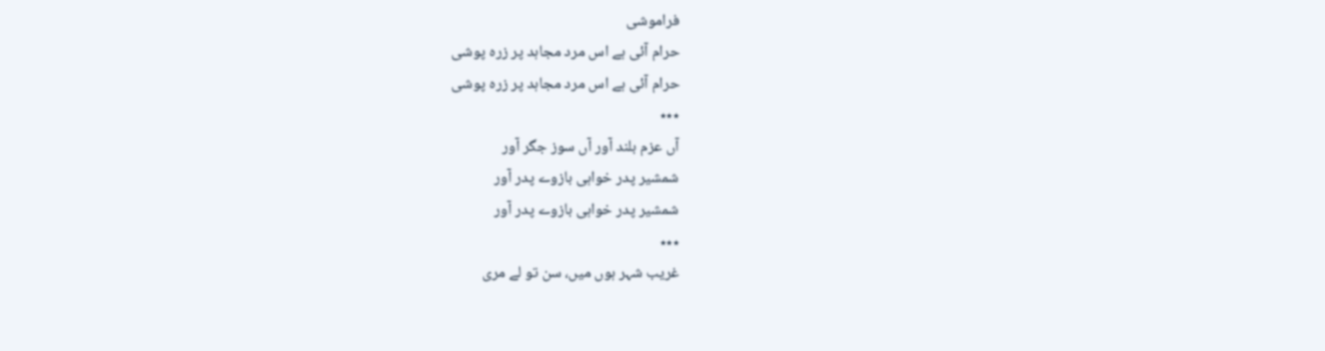فراموشی
حرام آئی ہے اس مرد مجاہد پر زرہ پوشی
حرام آئی ہے اس مرد مجاہد پر زرہ پوشی
٭٭٭
آں عزم بلند آور آں سوز جگر آور
شمشیر پدر خواہی بازوے پدر آور
شمشیر پدر خواہی بازوے پدر آور
٭٭٭
غریب شہر ہوں میں، سن تو لے مری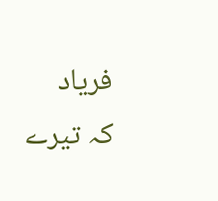فریاد
کہ تیرے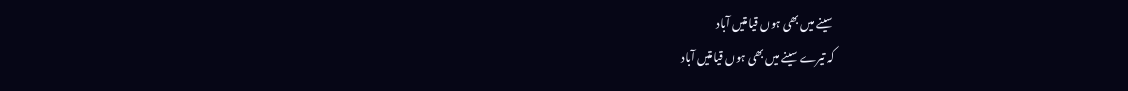سینے میں بھی ہوں قیامتیں آباد
کہ تیرے سینے میں بھی ہوں قیامتیں آباد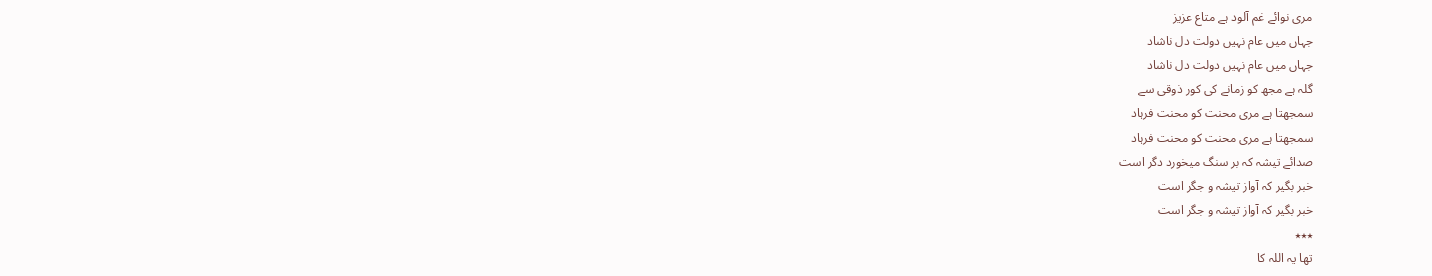مری نوائے غم آلود ہے متاع عزیز
جہاں میں عام نہیں دولت دل ناشاد
جہاں میں عام نہیں دولت دل ناشاد
گلہ ہے مجھ کو زمانے کی کور ذوقی سے
سمجھتا ہے مری محنت کو محنت فرہاد
سمجھتا ہے مری محنت کو محنت فرہاد
صدائے تیشہ کہ بر سنگ میخورد دگر است
خبر بگیر کہ آواز تیشہ و جگر است
خبر بگیر کہ آواز تیشہ و جگر است
٭٭٭
تھا یہ اللہ کا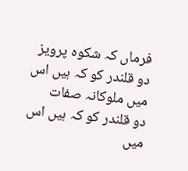فرماں کہ شکوہ پرویز
دو قلندر کو کہ ہیں اس میں ملوکانہ صفات
دو قلندر کو کہ ہیں اس میں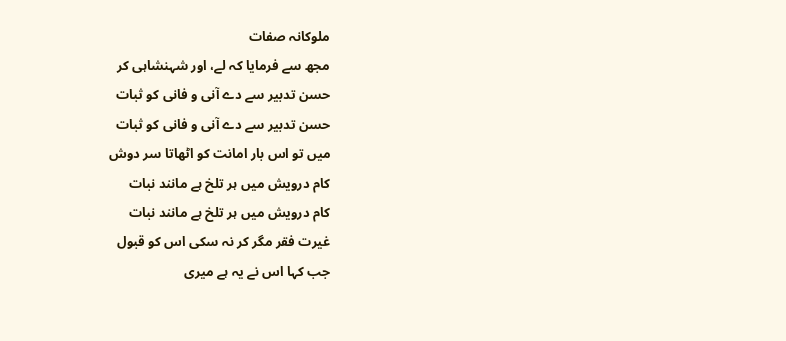ملوکانہ صفات
مجھ سے فرمایا کہ لے، اور شہنشاہی کر
حسن تدبیر سے دے آنی و فانی کو ثبات
حسن تدبیر سے دے آنی و فانی کو ثبات
میں تو اس بار امانت کو اٹھاتا سر دوش
کام درویش میں ہر تلخ ہے مانند نبات
کام درویش میں ہر تلخ ہے مانند نبات
غیرت فقر مگر کر نہ سکی اس کو قبول
جب کہا اس نے یہ ہے میری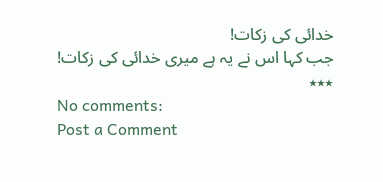خدائی کی زکات!
جب کہا اس نے یہ ہے میری خدائی کی زکات!
٭٭٭
No comments:
Post a Comment